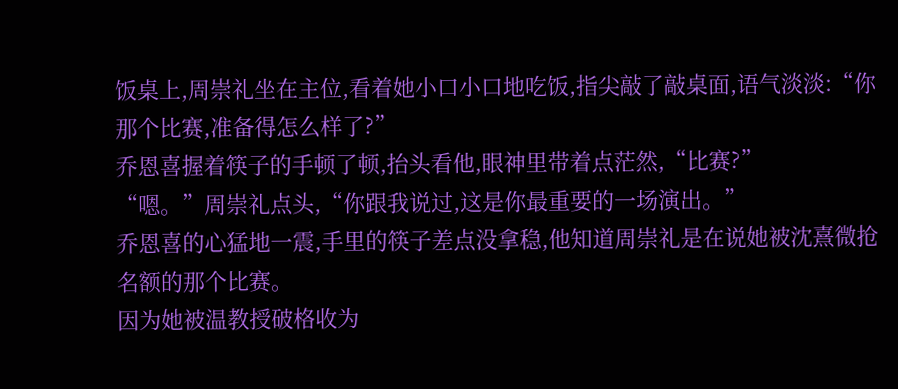饭桌上,周崇礼坐在主位,看着她小口小口地吃饭,指尖敲了敲桌面,语气淡淡:“你那个比赛,准备得怎么样了?”
乔恩喜握着筷子的手顿了顿,抬头看他,眼神里带着点茫然,“比赛?”
“嗯。”周崇礼点头,“你跟我说过,这是你最重要的一场演出。”
乔恩喜的心猛地一震,手里的筷子差点没拿稳,他知道周崇礼是在说她被沈熹微抢名额的那个比赛。
因为她被温教授破格收为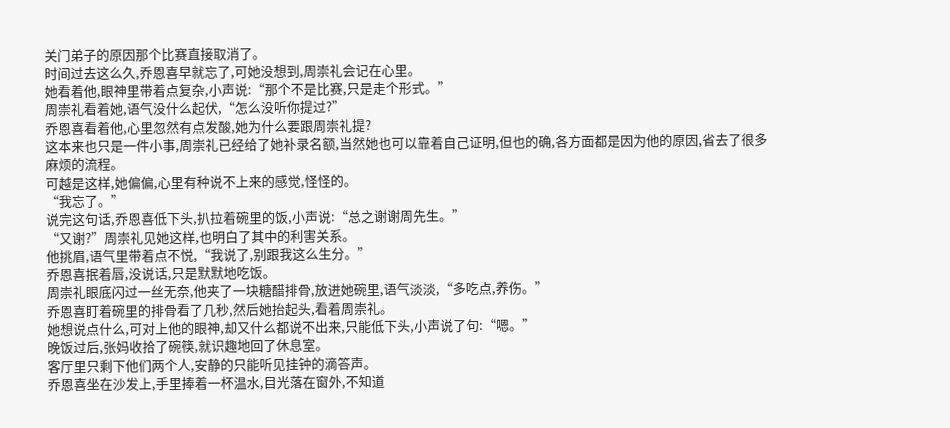关门弟子的原因那个比赛直接取消了。
时间过去这么久,乔恩喜早就忘了,可她没想到,周崇礼会记在心里。
她看着他,眼神里带着点复杂,小声说:“那个不是比赛,只是走个形式。”
周崇礼看着她,语气没什么起伏,“怎么没听你提过?”
乔恩喜看着他,心里忽然有点发酸,她为什么要跟周崇礼提?
这本来也只是一件小事,周崇礼已经给了她补录名额,当然她也可以靠着自己证明,但也的确,各方面都是因为他的原因,省去了很多麻烦的流程。
可越是这样,她偏偏,心里有种说不上来的感觉,怪怪的。
“我忘了。”
说完这句话,乔恩喜低下头,扒拉着碗里的饭,小声说:“总之谢谢周先生。”
“又谢?”周崇礼见她这样,也明白了其中的利害关系。
他挑眉,语气里带着点不悦,“我说了,别跟我这么生分。”
乔恩喜抿着唇,没说话,只是默默地吃饭。
周崇礼眼底闪过一丝无奈,他夹了一块糖醋排骨,放进她碗里,语气淡淡,“多吃点,养伤。”
乔恩喜盯着碗里的排骨看了几秒,然后她抬起头,看着周崇礼。
她想说点什么,可对上他的眼神,却又什么都说不出来,只能低下头,小声说了句:“嗯。”
晚饭过后,张妈收拾了碗筷,就识趣地回了休息室。
客厅里只剩下他们两个人,安静的只能听见挂钟的滴答声。
乔恩喜坐在沙发上,手里捧着一杯温水,目光落在窗外,不知道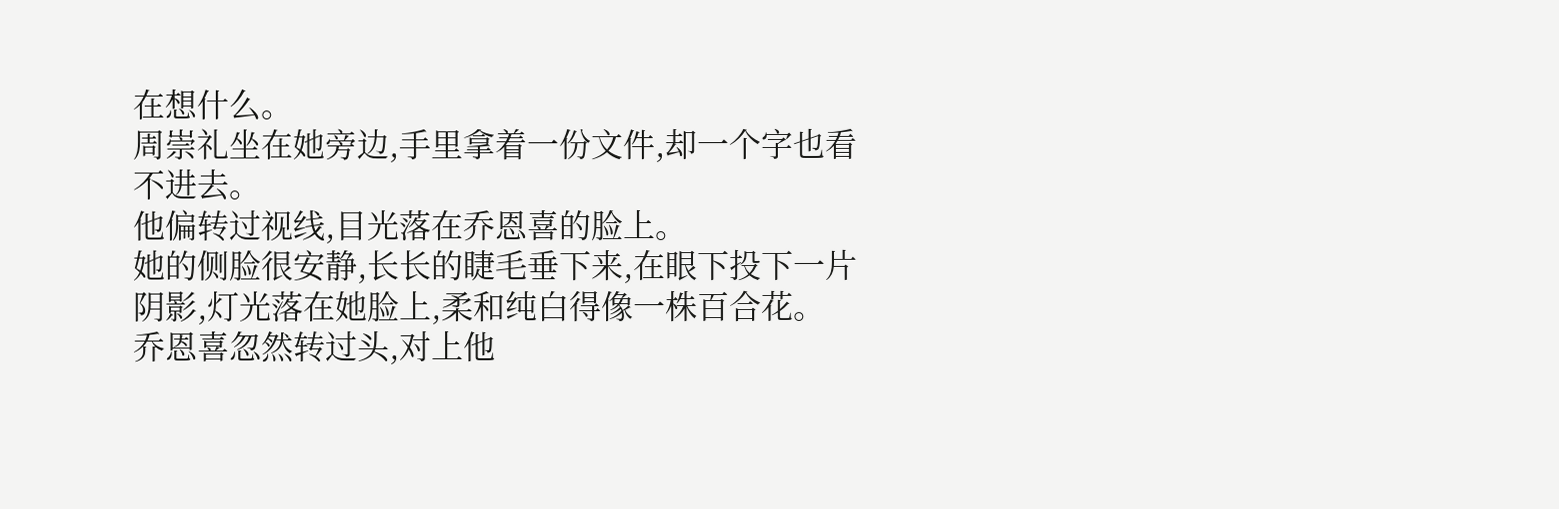在想什么。
周崇礼坐在她旁边,手里拿着一份文件,却一个字也看不进去。
他偏转过视线,目光落在乔恩喜的脸上。
她的侧脸很安静,长长的睫毛垂下来,在眼下投下一片阴影,灯光落在她脸上,柔和纯白得像一株百合花。
乔恩喜忽然转过头,对上他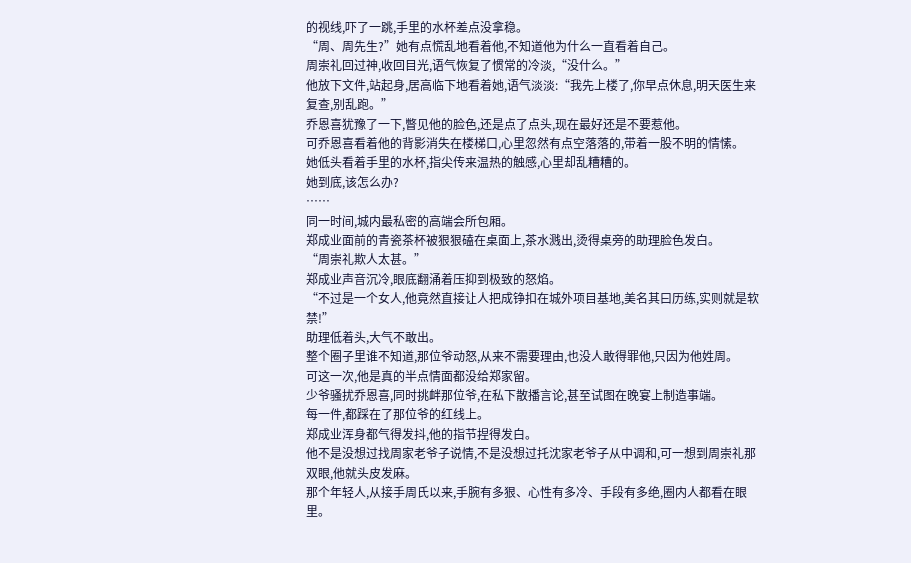的视线,吓了一跳,手里的水杯差点没拿稳。
“周、周先生?”她有点慌乱地看着他,不知道他为什么一直看着自己。
周崇礼回过神,收回目光,语气恢复了惯常的冷淡,“没什么。”
他放下文件,站起身,居高临下地看着她,语气淡淡:“我先上楼了,你早点休息,明天医生来复查,别乱跑。”
乔恩喜犹豫了一下,瞥见他的脸色,还是点了点头,现在最好还是不要惹他。
可乔恩喜看着他的背影消失在楼梯口,心里忽然有点空落落的,带着一股不明的情愫。
她低头看着手里的水杯,指尖传来温热的触感,心里却乱糟糟的。
她到底,该怎么办?
……
同一时间,城内最私密的高端会所包厢。
郑成业面前的青瓷茶杯被狠狠磕在桌面上,茶水溅出,烫得桌旁的助理脸色发白。
“周崇礼欺人太甚。”
郑成业声音沉冷,眼底翻涌着压抑到极致的怒焰。
“不过是一个女人,他竟然直接让人把成铮扣在城外项目基地,美名其曰历练,实则就是软禁!”
助理低着头,大气不敢出。
整个圈子里谁不知道,那位爷动怒,从来不需要理由,也没人敢得罪他,只因为他姓周。
可这一次,他是真的半点情面都没给郑家留。
少爷骚扰乔恩喜,同时挑衅那位爷,在私下散播言论,甚至试图在晚宴上制造事端。
每一件,都踩在了那位爷的红线上。
郑成业浑身都气得发抖,他的指节捏得发白。
他不是没想过找周家老爷子说情,不是没想过托沈家老爷子从中调和,可一想到周崇礼那双眼,他就头皮发麻。
那个年轻人,从接手周氏以来,手腕有多狠、心性有多冷、手段有多绝,圈内人都看在眼里。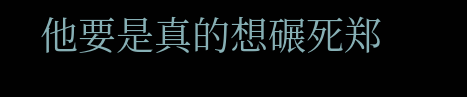他要是真的想碾死郑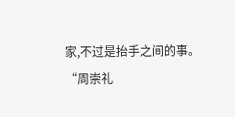家,不过是抬手之间的事。
“周崇礼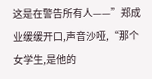这是在警告所有人——”郑成业缓缓开口,声音沙哑,“那个女学生,是他的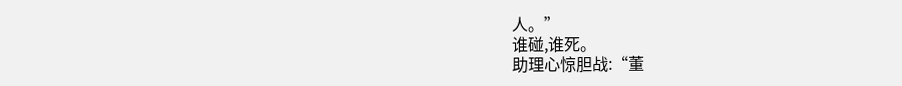人。”
谁碰,谁死。
助理心惊胆战:“董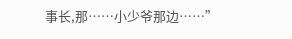事长,那……小少爷那边……”